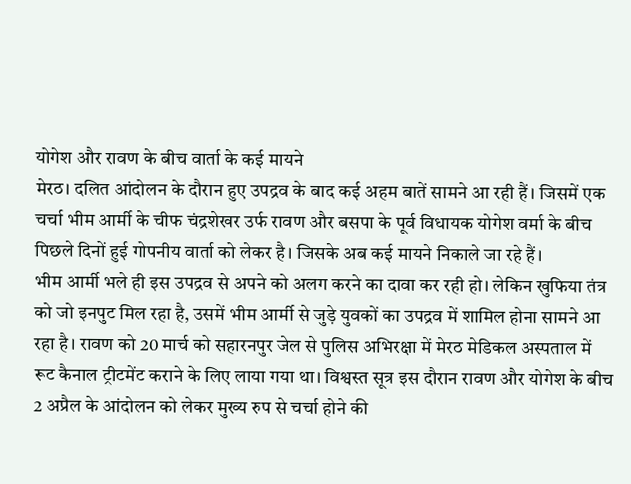योगेश और रावण के बीच वार्ता के कई मायने
मेरठ। दलित आंदोलन के दौरान हुए उपद्रव के बाद कई अहम बातें सामने आ रही हैं। जिसमें एक चर्चा भीम आर्मी के चीफ चंद्रशेखर उर्फ रावण और बसपा के पूर्व विधायक योगेश वर्मा के बीच पिछले दिनों हुई गोपनीय वार्ता को लेकर है। जिसके अब कई मायने निकाले जा रहे हैं।
भीम आर्मी भले ही इस उपद्रव से अपने को अलग करने का दावा कर रही हो। लेकिन खुफिया तंत्र को जो इनपुट मिल रहा है, उसमें भीम आर्मी से जुड़े युवकों का उपद्रव में शामिल होना सामने आ रहा है। रावण को 20 मार्च को सहारनपुर जेल से पुलिस अभिरक्षा में मेरठ मेडिकल अस्पताल में रूट कैनाल ट्रीटमेंट कराने के लिए लाया गया था। विश्वस्त सूत्र इस दौरान रावण और योगेश के बीच 2 अप्रैल के आंदोलन को लेकर मुख्य रुप से चर्चा होने की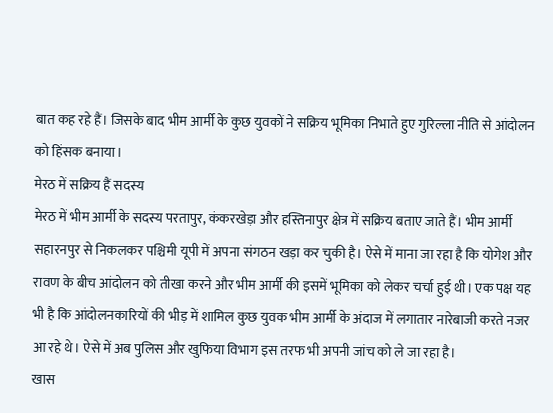बात कह रहे हैं। जिसके बाद भीम आर्मी के कुछ युवकों ने सक्रिय भूमिका निभाते हुए गुरिल्ला नीति से आंदोलन को हिंसक बनाया।
मेरठ में सक्रिय हैं सदस्य
मेरठ में भीम आर्मी के सदस्य परतापुर, कंकरखेड़ा और हस्तिनापुर क्षेत्र में सक्रिय बताए जाते हैं। भीम आर्मी सहारनपुर से निकलकर पश्चिमी यूपी में अपना संगठन खड़ा कर चुकी है। ऐसे में माना जा रहा है कि योगेश और रावण के बीच आंदोलन को तीखा करने और भीम आर्मी की इसमें भूमिका को लेकर चर्चा हुई थी। एक पक्ष यह भी है कि आंदोलनकारियों की भीड़ में शामिल कुछ युवक भीम आर्मी के अंदाज में लगातार नारेबाजी करते नजर आ रहे थे। ऐसे में अब पुलिस और खुफिया विभाग इस तरफ भी अपनी जांच को ले जा रहा है।
खास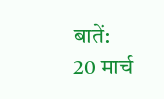बातें:
20 मार्च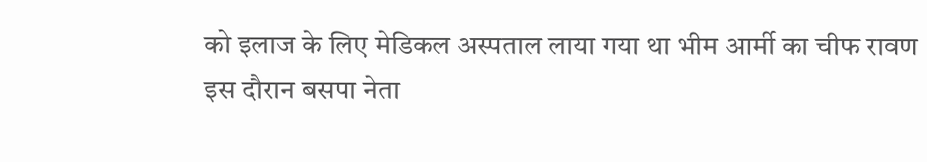को इलाज के लिए मेडिकल अस्पताल लाया गया था भीम आर्मी का चीफ रावण
इस दौरान बसपा नेता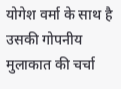योगेश वर्मा के साथ है उसकी गोपनीय मुलाकात की चर्चा